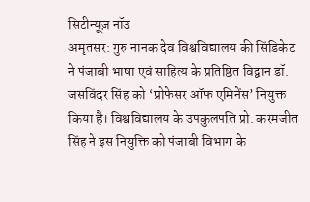सिटीन्यूज़ नॉउ
अमृतसर: गुरु नानक देव विश्वविद्यालय की सिंडिकेट ने पंजाबी भाषा एवं साहित्य के प्रतिष्ठित विद्वान डॉ. जसविंदर सिंह को ‘प्रोफेसर ऑफ एमिनेंस’ नियुक्त किया है। विश्वविद्यालय के उपकुलपति प्रो. करमजीत सिंह ने इस नियुक्ति को पंजाबी विभाग के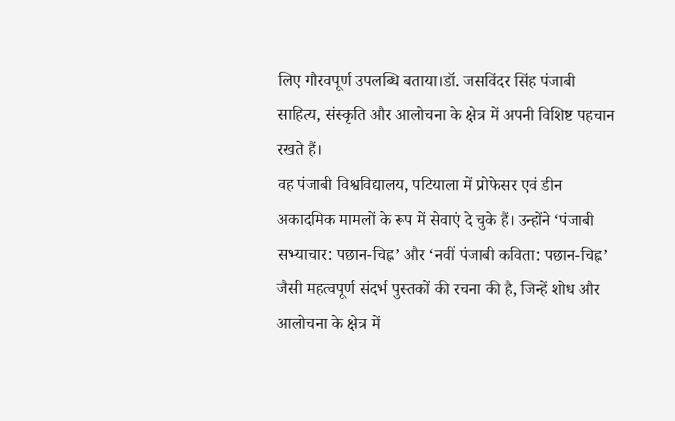लिए गौरवपूर्ण उपलब्धि बताया।डॉ. जसविंदर सिंह पंजाबी साहित्य, संस्कृति और आलोचना के क्षेत्र में अपनी विशिष्ट पहचान रखते हैं।
वह पंजाबी विश्वविद्यालय, पटियाला में प्रोफेसर एवं डीन अकादमिक मामलों के रूप में सेवाएं दे चुके हैं। उन्होंने ‘पंजाबी सभ्याचार: पछान-चिह्न’ और ‘नवीं पंजाबी कविता: पछान-चिह्न’ जैसी महत्वपूर्ण संदर्भ पुस्तकों की रचना की है, जिन्हें शोध और आलोचना के क्षेत्र में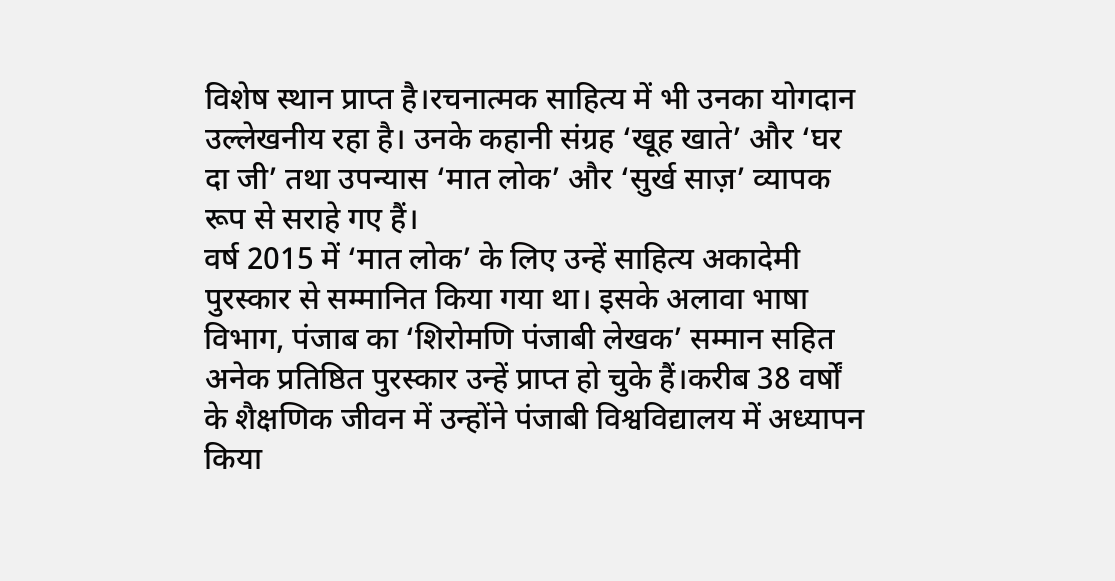विशेष स्थान प्राप्त है।रचनात्मक साहित्य में भी उनका योगदान उल्लेखनीय रहा है। उनके कहानी संग्रह ‘खूह खाते’ और ‘घर दा जी’ तथा उपन्यास ‘मात लोक’ और ‘सुर्ख साज़’ व्यापक रूप से सराहे गए हैं।
वर्ष 2015 में ‘मात लोक’ के लिए उन्हें साहित्य अकादेमी पुरस्कार से सम्मानित किया गया था। इसके अलावा भाषा विभाग, पंजाब का ‘शिरोमणि पंजाबी लेखक’ सम्मान सहित अनेक प्रतिष्ठित पुरस्कार उन्हें प्राप्त हो चुके हैं।करीब 38 वर्षों के शैक्षणिक जीवन में उन्होंने पंजाबी विश्वविद्यालय में अध्यापन किया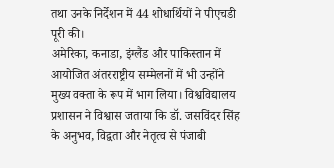तथा उनके निर्देशन में 44 शोधार्थियों ने पीएचडी पूरी की।
अमेरिका, कनाडा, इंग्लैंड और पाकिस्तान में आयोजित अंतरराष्ट्रीय सम्मेलनों में भी उन्होंने मुख्य वक्ता के रूप में भाग लिया। विश्वविद्यालय प्रशासन ने विश्वास जताया कि डॉ. जसविंदर सिंह के अनुभव, विद्वता और नेतृत्व से पंजाबी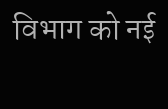विभाग को नई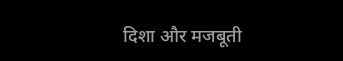दिशा और मजबूती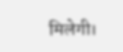मिलेगी।